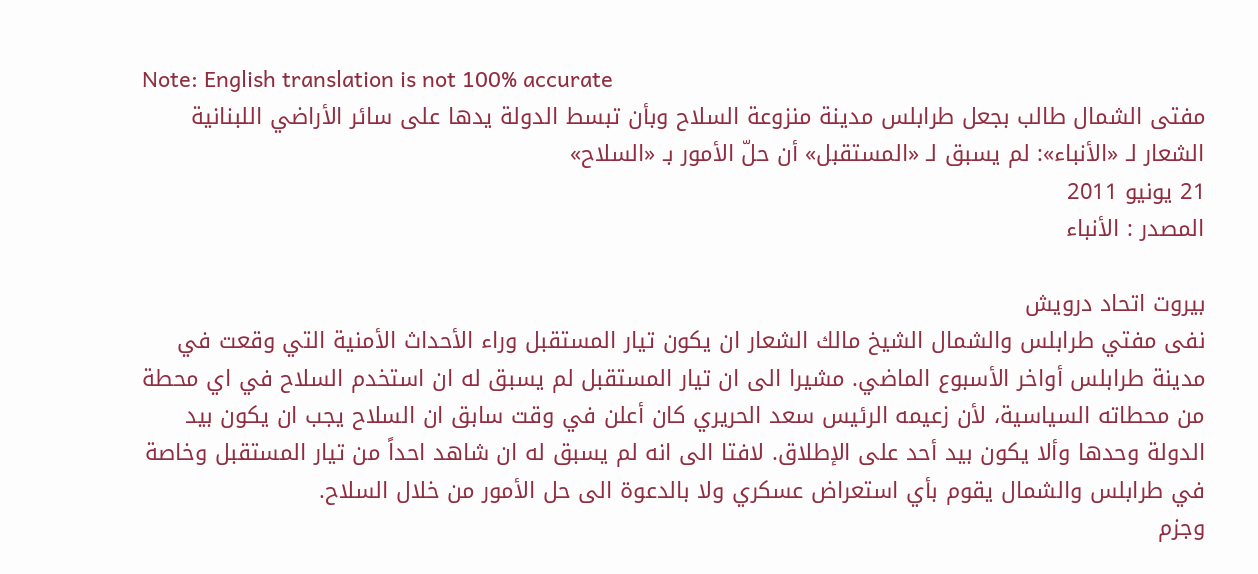Note: English translation is not 100% accurate
مفتى الشمال طالب بجعل طرابلس مدينة منزوعة السلاح وبأن تبسط الدولة يدها على سائر الأراضي اللبنانية
الشعار لـ «الأنباء»: لم يسبق لـ «المستقبل» أن حلّ الأمور بـ «السلاح»
21 يونيو 2011
المصدر : الأنباء

بيروت اتحاد درويش
نفى مفتي طرابلس والشمال الشيخ مالك الشعار ان يكون تيار المستقبل وراء الأحداث الأمنية التي وقعت في مدينة طرابلس أواخر الأسبوع الماضي. مشيرا الى ان تيار المستقبل لم يسبق له ان استخدم السلاح في اي محطة من محطاته السياسية، لأن زعيمه الرئيس سعد الحريري كان أعلن في وقت سابق ان السلاح يجب ان يكون بيد الدولة وحدها وألا يكون بيد أحد على الإطلاق. لافتا الى انه لم يسبق له ان شاهد احداً من تيار المستقبل وخاصة في طرابلس والشمال يقوم بأي استعراض عسكري ولا بالدعوة الى حل الأمور من خلال السلاح.
وجزم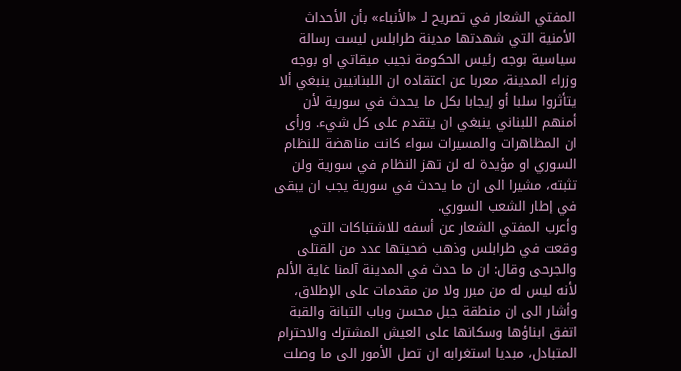المفتي الشعار في تصريح لـ «الأنباء» بأن الأحداث الأمنية التي شهدتها مدينة طرابلس ليست رسالة سياسية بوجه رئيس الحكومة نجيب ميقاتي او بوجه وزراء المدينة، معربا عن اعتقاده ان اللبنانيين ينبغي ألا يتأثروا سلبا أو إيجابا بكل ما يحدث في سورية لأن أمنهم اللبناني ينبغي ان يتقدم على كل شيء. ورأى ان المظاهرات والمسيرات سواء كانت مناهضة للنظام السوري او مؤيدة له لن تهز النظام في سورية ولن تثبته، مشيرا الى ان ما يحدث في سورية يجب ان يبقى في إطار الشعب السوري.
وأعرب المفتي الشعار عن أسفه للاشتباكات التي وقعت في طرابلس وذهب ضحيتها عدد من القتلى والجرحى وقال: ان ما حدث في المدينة آلمنا غاية الألم لأنه ليس له من مبرر ولا من مقدمات على الإطلاق، وأشار الى ان منطقة جبل محسن وباب التبانة والقبة اتفق ابناؤها وسكانها على العيش المشترك والاحترام المتبادل، مبديا استغرابه ان تصل الأمور الى ما وصلت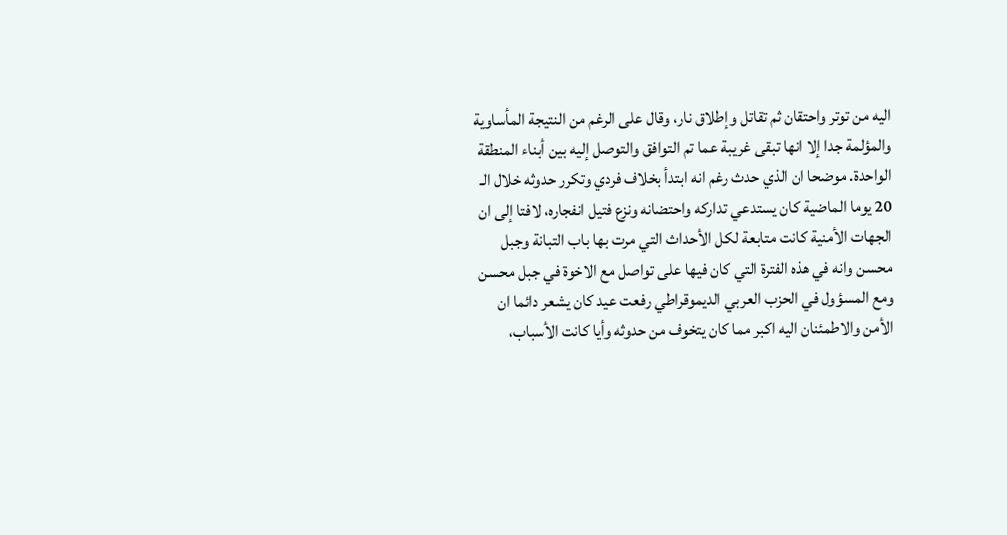اليه من توتر واحتقان ثم تقاتل وإطلاق نار، وقال على الرغم من النتيجة المأساوية والمؤلمة جدا إلا انها تبقى غريبة عما تم التوافق والتوصل إليه بين أبناء المنطقة الواحدة. موضحا ان الذي حدث رغم انه ابتدأ بخلاف فردي وتكرر حدوثه خلال الـ 20 يوما الماضية كان يستدعي تداركه واحتضانه ونزع فتيل انفجاره، لافتا إلى ان الجهات الأمنية كانت متابعة لكل الأحداث التي مرت بها باب التبانة وجبل محسن وانه في هذه الفترة التي كان فيها على تواصل مع الاخوة في جبل محسن ومع المسؤول في الحزب العربي الديموقراطي رفعت عيد كان يشعر دائما ان الأمن والاطمئنان اليه اكبر مما كان يتخوف من حدوثه وأيا كانت الأسباب،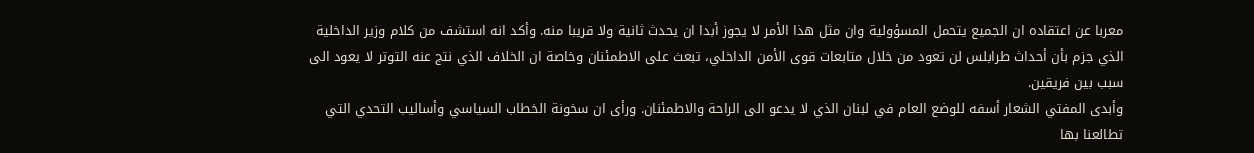معربا عن اعتقاده ان الجميع يتحمل المسؤولية وان مثل هذا الأمر لا يجوز أبدا ان يحدث ثانية ولا قريبا منه. وأكد انه استشف من كلام وزير الداخلية الذي جزم بأن أحداث طرابلس لن تعود من خلال متابعات قوى الأمن الداخلي، تبعث على الاطمئنان وخاصة ان الخلاف الذي نتج عنه التوتر لا يعود الى سبب بين فريقين.
وأبدى المفتي الشعار أسفه للوضع العام في لبنان الذي لا يدعو الى الراحة والاطمئنان. ورأى ان سخونة الخطاب السياسي وأساليب التحدي التي تطالعنا بها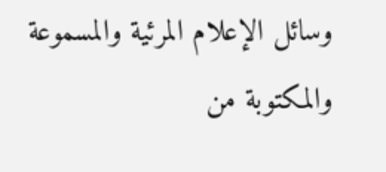وسائل الإعلام المرئية والمسموعة والمكتوبة من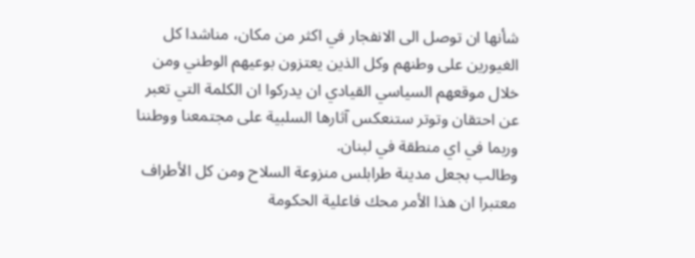شأنها ان توصل الى الانفجار في اكثر من مكان، مناشدا كل الغيورين على وطنهم وكل الذين يعتزون بوعيهم الوطني ومن خلال موقعهم السياسي القيادي ان يدركوا ان الكلمة التي تعبر عن احتقان وتوتر ستنعكس آثارها السلبية على مجتمعنا ووطننا وربما في اي منطقة في لبنان.
وطالب بجعل مدينة طرابلس منزوعة السلاح ومن كل الأطراف معتبرا ان هذا الأمر محك فاعلية الحكومة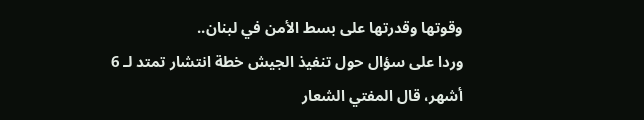وقوتها وقدرتها على بسط الأمن في لبنان..
وردا على سؤال حول تنفيذ الجيش خطة انتشار تمتد لـ 6 أشهر، قال المفتي الشعار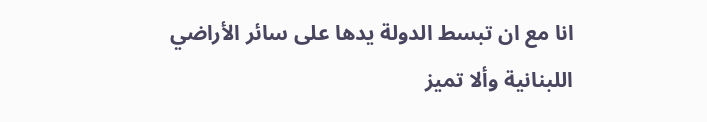انا مع ان تبسط الدولة يدها على سائر الأراضي اللبنانية وألا تميز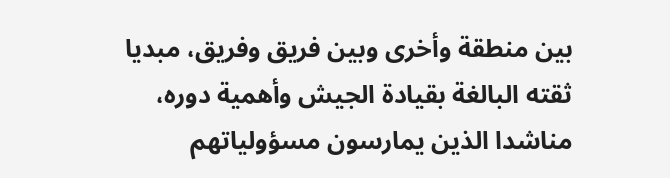بين منطقة وأخرى وبين فريق وفريق، مبديا ثقته البالغة بقيادة الجيش وأهمية دوره، مناشدا الذين يمارسون مسؤولياتهم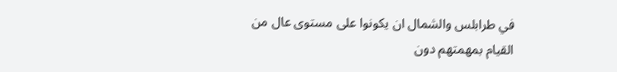في طرابلس والشمال ان يكونوا على مستوى عال من القيام بمهمتهم دون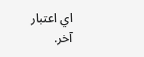اي اعتبار آخر.